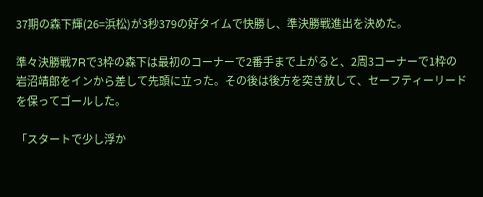37期の森下輝(26=浜松)が3秒379の好タイムで快勝し、準決勝戦進出を決めた。

準々決勝戦7Rで3枠の森下は最初のコーナーで2番手まで上がると、2周3コーナーで1枠の岩沼靖郎をインから差して先頭に立った。その後は後方を突き放して、セーフティーリードを保ってゴールした。

「スタートで少し浮か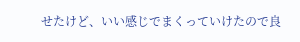せたけど、いい感じでまくっていけたので良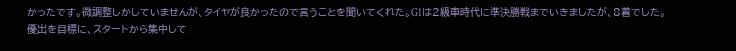かったです。微調整しかしていませんが、タイヤが良かったので言うことを聞いてくれた。G1は2級車時代に準決勝戦までいきましたが、8着でした。優出を目標に、スタートから集中して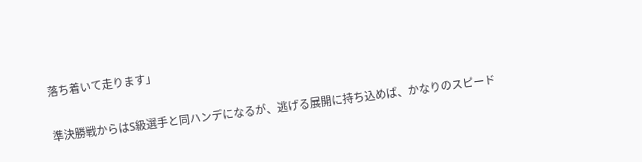落ち着いて走ります」

準決勝戦からはS級選手と同ハンデになるが、逃げる展開に持ち込めば、かなりのスピード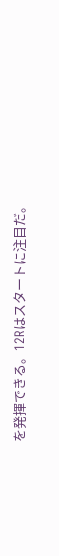を発揮できる。12Rはスタートに注目だ。